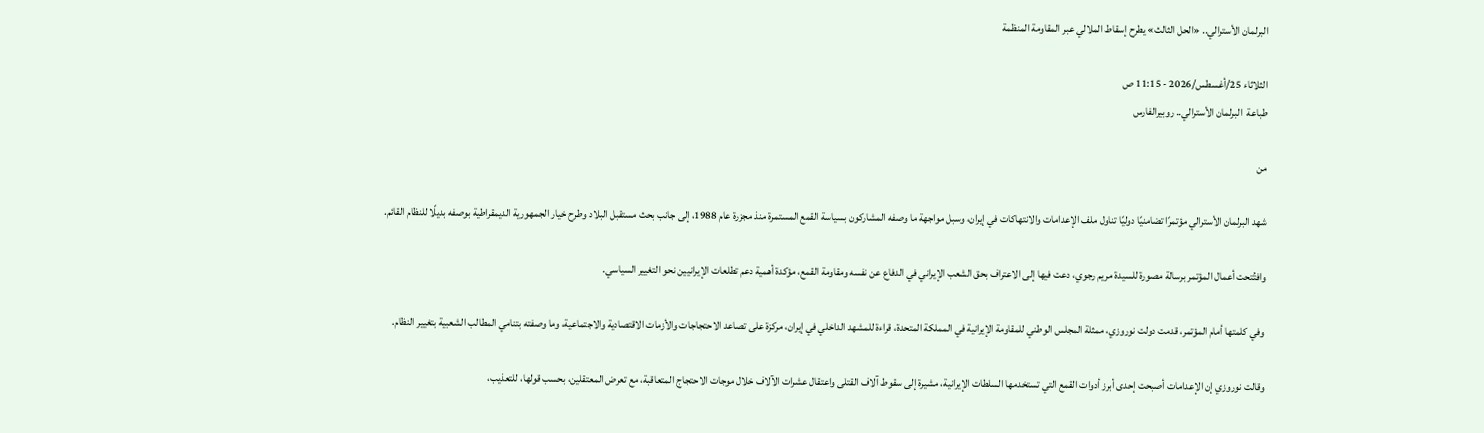البرلمان الأسترالي.. «الحل الثالث» يطرح إسقاط الملالي عبر المقاومة المنظمة

الثلاثاء 25/أغسطس/2026 - 11:15 ص
طباعة  البرلمان الأسترالي.. روبيرالفارس

من

شهد البرلمان الأسترالي مؤتمرًا تضامنيًا دوليًا تناول ملف الإعدامات والانتهاكات في إيران، وسبل مواجهة ما وصفه المشاركون بسياسة القمع المستمرة منذ مجزرة عام 1988، إلى جانب بحث مستقبل البلاد وطرح خيار الجمهورية الديمقراطية بوصفه بديلًا للنظام القائم.

وافتُتحت أعمال المؤتمر برسالة مصورة للسيدة مريم رجوي، دعت فيها إلى الاعتراف بحق الشعب الإيراني في الدفاع عن نفسه ومقاومة القمع، مؤكدة أهمية دعم تطلعات الإيرانيين نحو التغيير السياسي.

وفي كلمتها أمام المؤتمر، قدمت دولت نوروزي، ممثلة المجلس الوطني للمقاومة الإيرانية في المملكة المتحدة، قراءة للمشهد الداخلي في إيران، مركزة على تصاعد الاحتجاجات والأزمات الاقتصادية والاجتماعية، وما وصفته بتنامي المطالب الشعبية بتغيير النظام.

وقالت نوروزي إن الإعدامات أصبحت إحدى أبرز أدوات القمع التي تستخدمها السلطات الإيرانية، مشيرة إلى سقوط آلاف القتلى واعتقال عشرات الآلاف خلال موجات الاحتجاج المتعاقبة، مع تعرض المعتقلين، بحسب قولها، للتعذيب،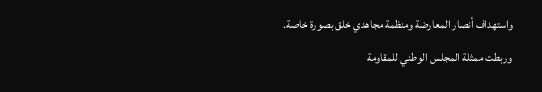واستهداف أنصار المعارضة ومنظمة مجاهدي خلق بصورة خاصة.
وربطت ممثلة المجلس الوطني للمقاومة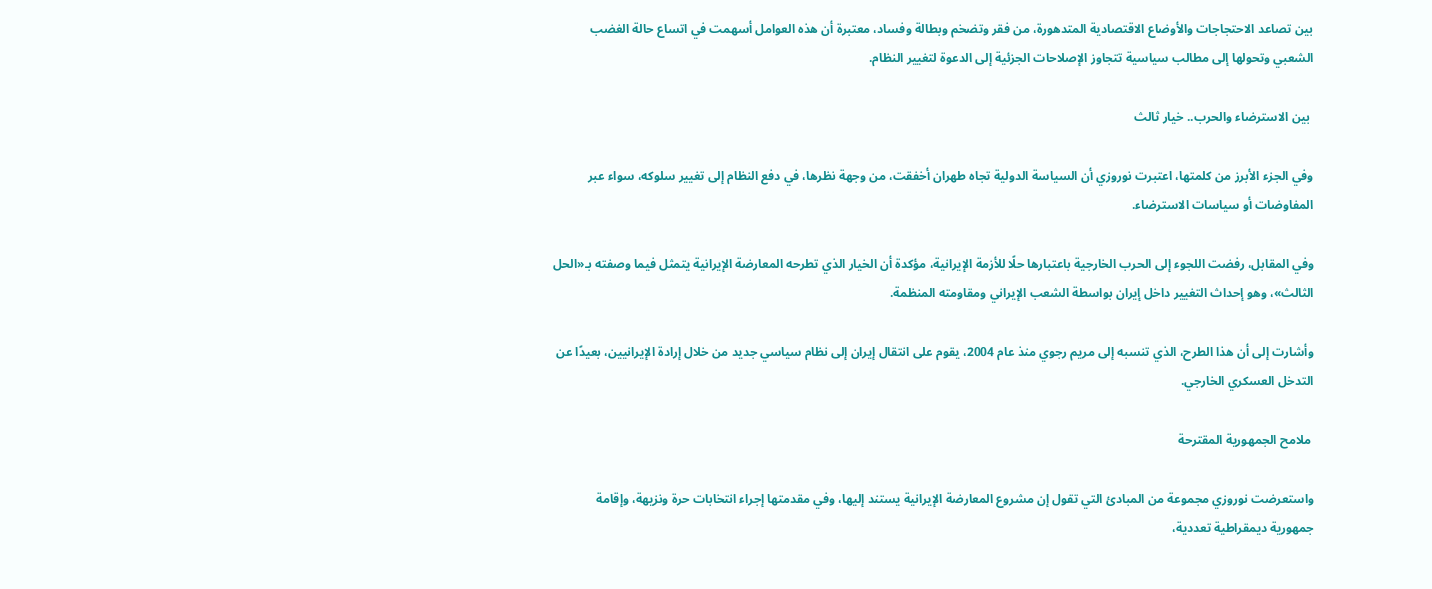بين تصاعد الاحتجاجات والأوضاع الاقتصادية المتدهورة، من فقر وتضخم وبطالة وفساد، معتبرة أن هذه العوامل أسهمت في اتساع حالة الغضب الشعبي وتحولها إلى مطالب سياسية تتجاوز الإصلاحات الجزئية إلى الدعوة لتغيير النظام.

 بين الاسترضاء والحرب.. خيار ثالث

وفي الجزء الأبرز من كلمتها، اعتبرت نوروزي أن السياسة الدولية تجاه طهران أخفقت، من وجهة نظرها، في دفع النظام إلى تغيير سلوكه، سواء عبر المفاوضات أو سياسات الاسترضاء.

وفي المقابل، رفضت اللجوء إلى الحرب الخارجية باعتبارها حلًا للأزمة الإيرانية، مؤكدة أن الخيار الذي تطرحه المعارضة الإيرانية يتمثل فيما وصفته بـ«الحل الثالث»، وهو إحداث التغيير داخل إيران بواسطة الشعب الإيراني ومقاومته المنظمة.

وأشارت إلى أن هذا الطرح، الذي تنسبه إلى مريم رجوي منذ عام 2004، يقوم على انتقال إيران إلى نظام سياسي جديد من خلال إرادة الإيرانيين، بعيدًا عن التدخل العسكري الخارجي.

 ملامح الجمهورية المقترحة

واستعرضت نوروزي مجموعة من المبادئ التي تقول إن مشروع المعارضة الإيرانية يستند إليها، وفي مقدمتها إجراء انتخابات حرة ونزيهة، وإقامة جمهورية ديمقراطية تعددية،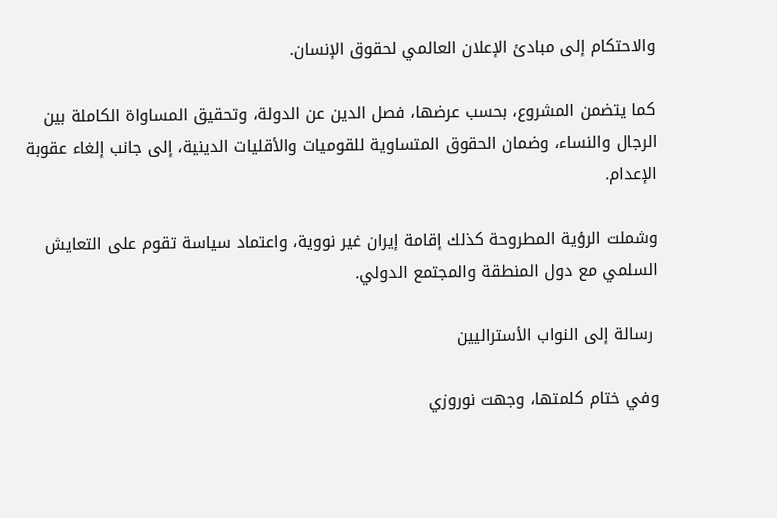والاحتكام إلى مبادئ الإعلان العالمي لحقوق الإنسان.

كما يتضمن المشروع، بحسب عرضها، فصل الدين عن الدولة، وتحقيق المساواة الكاملة بين الرجال والنساء، وضمان الحقوق المتساوية للقوميات والأقليات الدينية، إلى جانب إلغاء عقوبة الإعدام.

وشملت الرؤية المطروحة كذلك إقامة إيران غير نووية، واعتماد سياسة تقوم على التعايش السلمي مع دول المنطقة والمجتمع الدولي.

 رسالة إلى النواب الأستراليين

وفي ختام كلمتها، وجهت نوروزي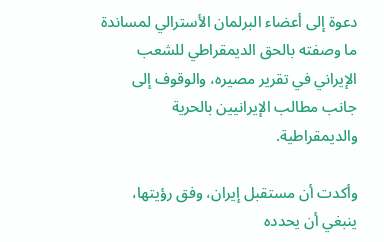دعوة إلى أعضاء البرلمان الأسترالي لمساندة ما وصفته بالحق الديمقراطي للشعب الإيراني في تقرير مصيره، والوقوف إلى جانب مطالب الإيرانيين بالحرية والديمقراطية.

وأكدت أن مستقبل إيران، وفق رؤيتها، ينبغي أن يحدده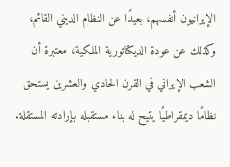الإيرانيون أنفسهم، بعيدًا عن النظام الديني القائم، وكذلك عن عودة الديكتاتورية الملكية، معتبرة أن الشعب الإيراني في القرن الحادي والعشرين يستحق نظامًا ديمقراطيًا يتيح له بناء مستقبله بإرادته المستقلة.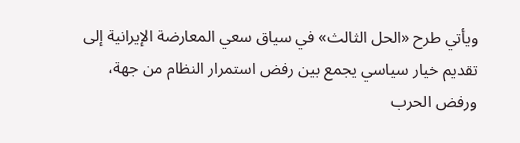ويأتي طرح «الحل الثالث» في سياق سعي المعارضة الإيرانية إلى تقديم خيار سياسي يجمع بين رفض استمرار النظام من جهة، ورفض الحرب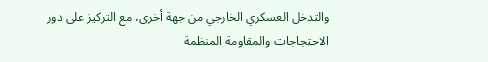والتدخل العسكري الخارجي من جهة أخرى، مع التركيز على دور الاحتجاجات والمقاومة المنظمة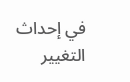في إحداث التغيير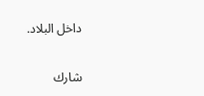داخل البلاد.

شارك